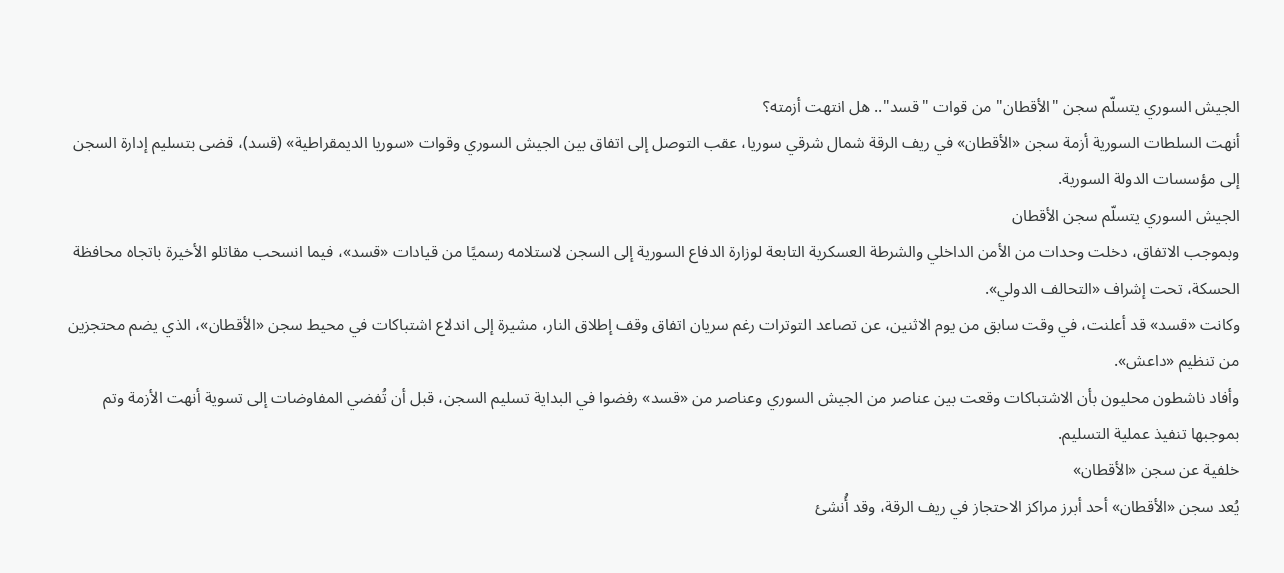الجيش السوري يتسلّم سجن "الأقطان" من قوات "قسد".. هل انتهت أزمته؟
أنهت السلطات السورية أزمة سجن «الأقطان» في ريف الرقة شمال شرقي سوريا، عقب التوصل إلى اتفاق بين الجيش السوري وقوات «سوريا الديمقراطية» (قسد)، قضى بتسليم إدارة السجن إلى مؤسسات الدولة السورية.
الجيش السوري يتسلّم سجن الأقطان
وبموجب الاتفاق، دخلت وحدات من الأمن الداخلي والشرطة العسكرية التابعة لوزارة الدفاع السورية إلى السجن لاستلامه رسميًا من قيادات «قسد»، فيما انسحب مقاتلو الأخيرة باتجاه محافظة الحسكة، تحت إشراف «التحالف الدولي».
وكانت «قسد» قد أعلنت، في وقت سابق من يوم الاثنين، عن تصاعد التوترات رغم سريان اتفاق وقف إطلاق النار، مشيرة إلى اندلاع اشتباكات في محيط سجن «الأقطان»، الذي يضم محتجزين من تنظيم «داعش».
وأفاد ناشطون محليون بأن الاشتباكات وقعت بين عناصر من الجيش السوري وعناصر من «قسد» رفضوا في البداية تسليم السجن، قبل أن تُفضي المفاوضات إلى تسوية أنهت الأزمة وتم بموجبها تنفيذ عملية التسليم.
خلفية عن سجن «الأقطان»
يُعد سجن «الأقطان» أحد أبرز مراكز الاحتجاز في ريف الرقة، وقد أُنشئ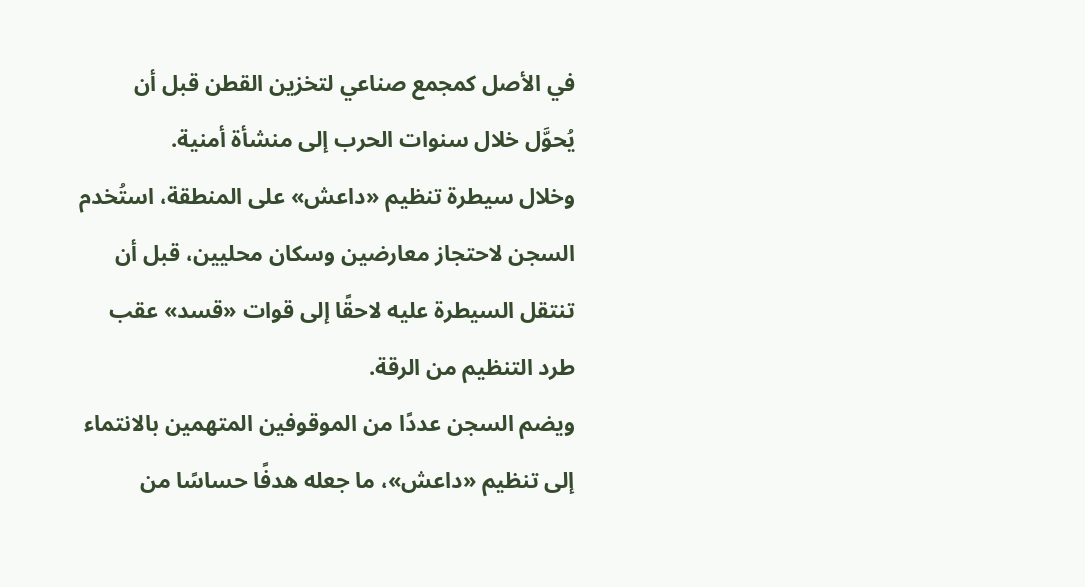في الأصل كمجمع صناعي لتخزين القطن قبل أن يُحوَّل خلال سنوات الحرب إلى منشأة أمنية.
وخلال سيطرة تنظيم «داعش» على المنطقة، استُخدم السجن لاحتجاز معارضين وسكان محليين، قبل أن تنتقل السيطرة عليه لاحقًا إلى قوات «قسد» عقب طرد التنظيم من الرقة.
ويضم السجن عددًا من الموقوفين المتهمين بالانتماء إلى تنظيم «داعش»، ما جعله هدفًا حساسًا من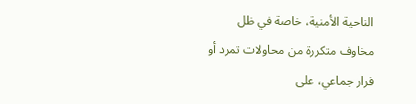الناحية الأمنية، خاصة في ظل مخاوف متكررة من محاولات تمرد أو فرار جماعي، على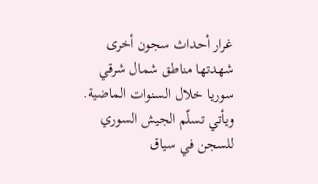غرار أحداث سجون أخرى شهدتها مناطق شمال شرقي سوريا خلال السنوات الماضية.
ويأتي تسلّم الجيش السوري للسجن في سياق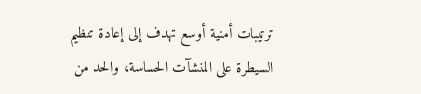ترتيبات أمنية أوسع تهدف إلى إعادة تنظيم السيطرة على المنشآت الحساسة، والحد من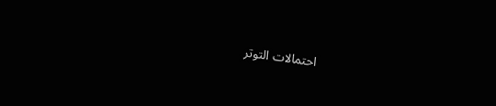احتمالات التوتر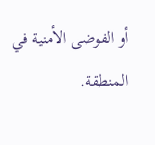أو الفوضى الأمنية في المنطقة.